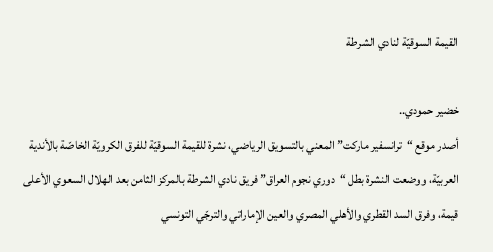القيمة السوقيّة لنادي الشرطة

خضير حمودي..
أصدر موقع “ترانسفير ماركت” المعني بالتسويق الرياضي، نشرة للقيمة السوقيّة للفرق الكرويّة الخاصّة بالأندية العربيّة، ووضعت النشرة بطل “دوري نجوم العراق” فريق نادي الشرطة بالمركز الثامن بعد الهلال السعوي الأعلى قيمة، وفرق السد القطري والأهلي المصري والعين الإماراتي والترجّي التونسي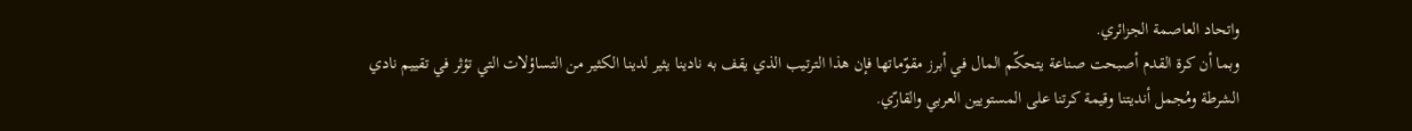واتحاد العاصمة الجزائري.
وبما أن كرة القدم أصبحت صناعة يتحكّم المال في أبرز مقوّماتها فإن هذا الترتيب الذي يقف به نادينا يثير لدينا الكثير من التساؤلات التي تؤثر في تقييم نادي الشرطة ومُجمل أنديتنا وقيمة كرتنا على المستويين العربي والقارّي.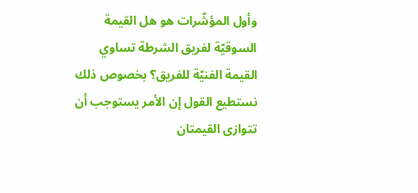وأول المؤشّرات هو هل القيمة السوقيّة لفريق الشرطة تساوي القيمة الفنيّة للفريق؟ بخصوص ذلك نستطيع القول إن الأمر يستوجب أن تتوازى القيمتان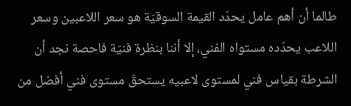طالما أن أهم عامل يحدّد القيمة السوقيّة هو سعر اللاعبين وسعر اللاعب يحدّده مستواه الفني، إلا أننا بنظرة فنيّة فاحصة نجد أن الشرطة بقياس فني لمستوى لاعبيه يستحقّ مستوى فني أفضل من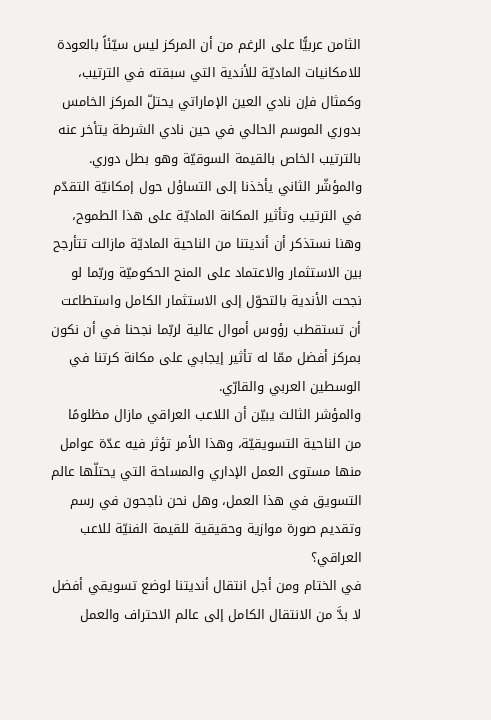الثامن عربيًّا على الرغم من أن المركز ليس سيّئاً بالعودة للامكانيات الماديّة للأندية التي سبقته في الترتيب، وكمثال فإن نادي العين الإماراتي يحتلّ المركز الخامس بدوري الموسم الحالي في حين نادي الشرطة يتأخر عنه بالترتيب الخاص بالقيمة السوقيّة وهو بطل دوري.
والمؤشّر الثاني يأخذنا إلى التساؤل حول إمكانيّة التقدّم في الترتيب وتأثير المكانة الماديّة على هذا الطموح، وهنا نستذكر أن أنديتنا من الناحية الماديّة مازالت تتأرجح بين الاستثمار والاعتماد على المنح الحكوميّة وربّما لو نجحت الأندية بالتحوّل إلى الاستثمار الكامل واستطاعت أن تستقطب رؤوس أموال عالية لربّما نجحنا في أن نكون بمركز أفضل ممّا له تأثير إيجابي على مكانة كرتنا في الوسطين العربي والقارّي.
والمؤشر الثالث يبيّن أن اللاعب العراقي مازال مظلومًا من الناحية التسويقيّة، وهذا الأمر تؤثر فيه عدّة عوامل منها مستوى العمل الإداري والمساحة التي يحتلّها عالم التسويق في هذا العمل، وهل نحن ناجحون في رسم وتقديم صورة موازية وحقيقية للقيمة الفنيّة للاعب العراقي؟
في الختام ومن أجل انتقال أنديتنا لوضع تسويقي أفضل لا بدَّ من الانتقال الكامل إلى عالم الاحتراف والعمل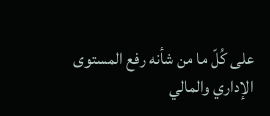على كُلّ ما من شأنه رفع المستوى الإداري والمالي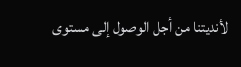لأنديتنا من أجل الوصول إلى مستوى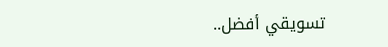تسويقي أفضل..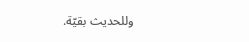وللحديث بقيّة.